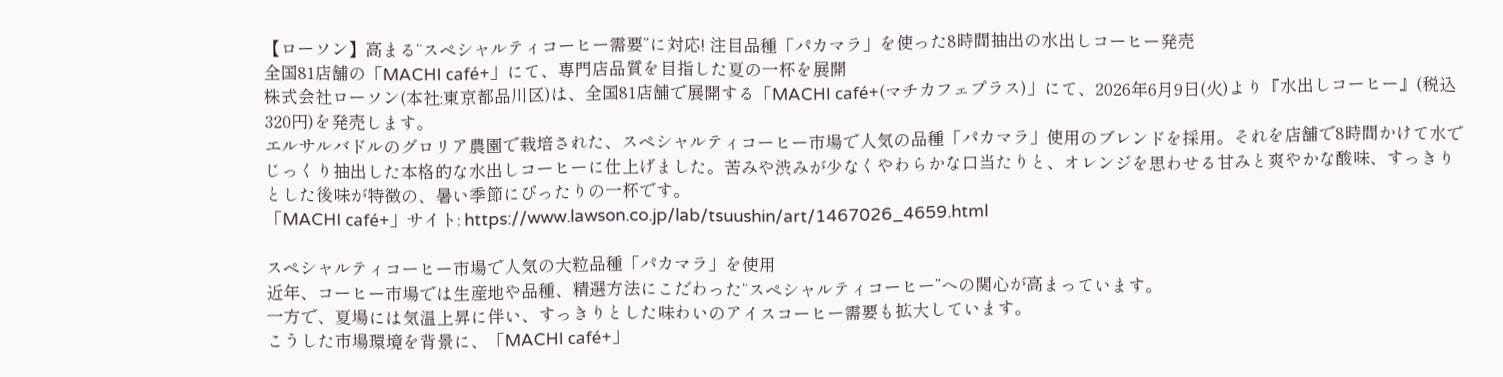【ローソン】高まる“スペシャルティコーヒー需要”に対応! 注目品種「パカマラ」を使った8時間抽出の水出しコーヒー発売
全国81店舗の「MACHI café+」にて、専門店品質を目指した夏の一杯を展開
株式会社ローソン(本社:東京都品川区)は、全国81店舗で展開する「MACHI café+(マチカフェプラス)」にて、2026年6月9日(火)より『水出しコーヒー』(税込320円)を発売します。
エルサルバドルのグロリア農園で栽培された、スペシャルティコーヒー市場で人気の品種「パカマラ」使用のブレンドを採用。それを店舗で8時間かけて水でじっくり抽出した本格的な水出しコーヒーに仕上げました。苦みや渋みが少なくやわらかな口当たりと、オレンジを思わせる甘みと爽やかな酸味、すっきりとした後味が特徴の、暑い季節にぴったりの一杯です。
「MACHI café+」サイト: https://www.lawson.co.jp/lab/tsuushin/art/1467026_4659.html

スペシャルティコーヒー市場で人気の大粒品種「パカマラ」を使用
近年、コーヒー市場では生産地や品種、精選方法にこだわった“スペシャルティコーヒー”への関心が高まっています。
一方で、夏場には気温上昇に伴い、すっきりとした味わいのアイスコーヒー需要も拡大しています。
こうした市場環境を背景に、「MACHI café+」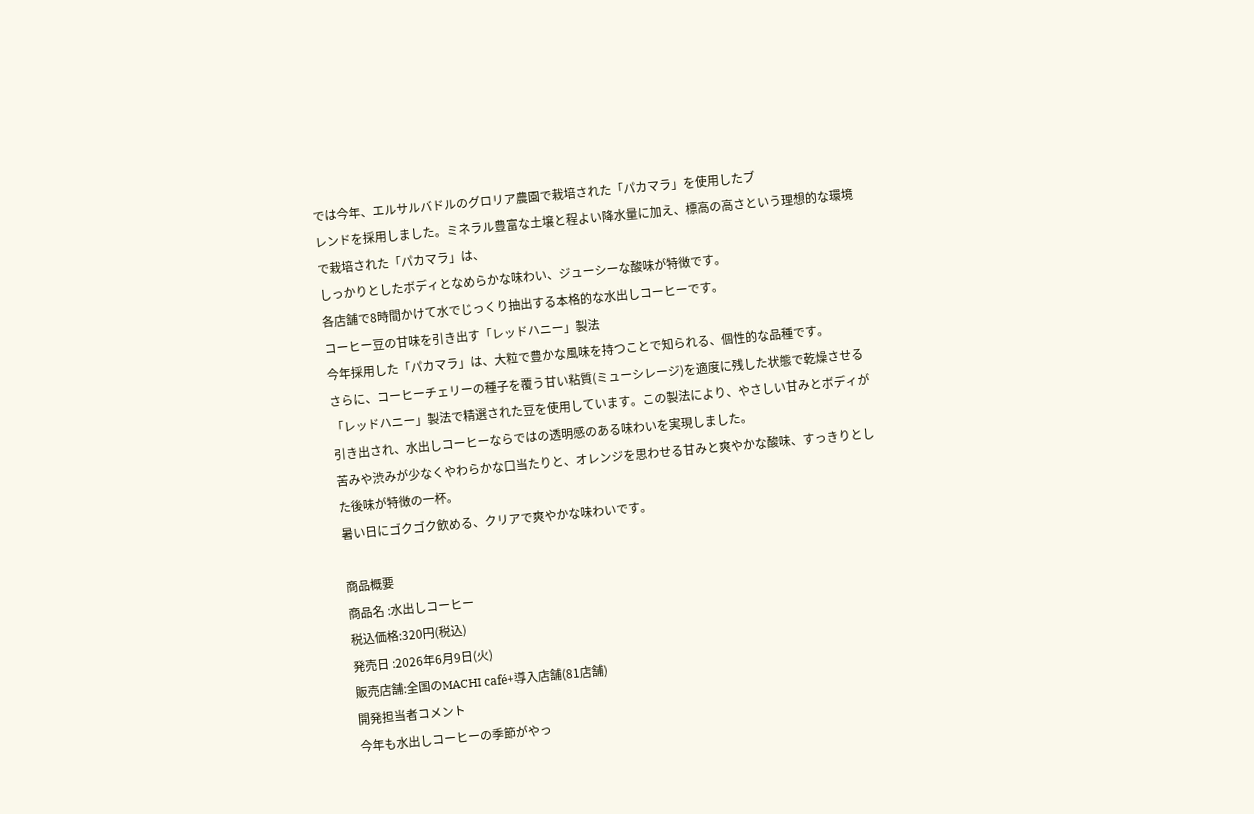では今年、エルサルバドルのグロリア農園で栽培された「パカマラ」を使用したブ
レンドを採用しました。ミネラル豊富な土壌と程よい降水量に加え、標高の高さという理想的な環境で栽培された「パカマラ」は、
しっかりとしたボディとなめらかな味わい、ジューシーな酸味が特徴です。
各店舗で8時間かけて水でじっくり抽出する本格的な水出しコーヒーです。
コーヒー豆の甘味を引き出す「レッドハニー」製法
今年採用した「パカマラ」は、大粒で豊かな風味を持つことで知られる、個性的な品種です。
さらに、コーヒーチェリーの種子を覆う甘い粘質(ミューシレージ)を適度に残した状態で乾燥させる「レッドハニー」製法で精選された豆を使用しています。この製法により、やさしい甘みとボディが引き出され、水出しコーヒーならではの透明感のある味わいを実現しました。
苦みや渋みが少なくやわらかな口当たりと、オレンジを思わせる甘みと爽やかな酸味、すっきりとした後味が特徴の一杯。
暑い日にゴクゴク飲める、クリアで爽やかな味わいです。

商品概要
商品名 :水出しコーヒー
税込価格:320円(税込)
発売日 :2026年6月9日(火)
販売店舗:全国のMACHI café+導入店舗(81店舗)
開発担当者コメント
今年も水出しコーヒーの季節がやっ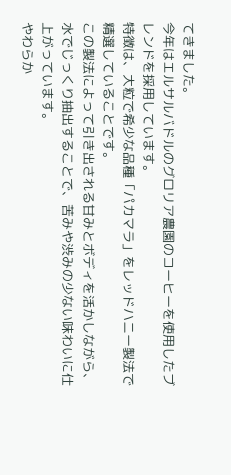てきました。
今年はエルサルバドルのグロリア農園のコーヒーを使用したブレンドを採用しています。
特徴は、大粒で希少な品種「パカマラ」をレッドハニー製法で精選していることです。
この製法によって引き出される甘みとボディを活かしながら、水でじっくり抽出することで、苦みや渋みの少ない味わいに仕上がっています。
やわらか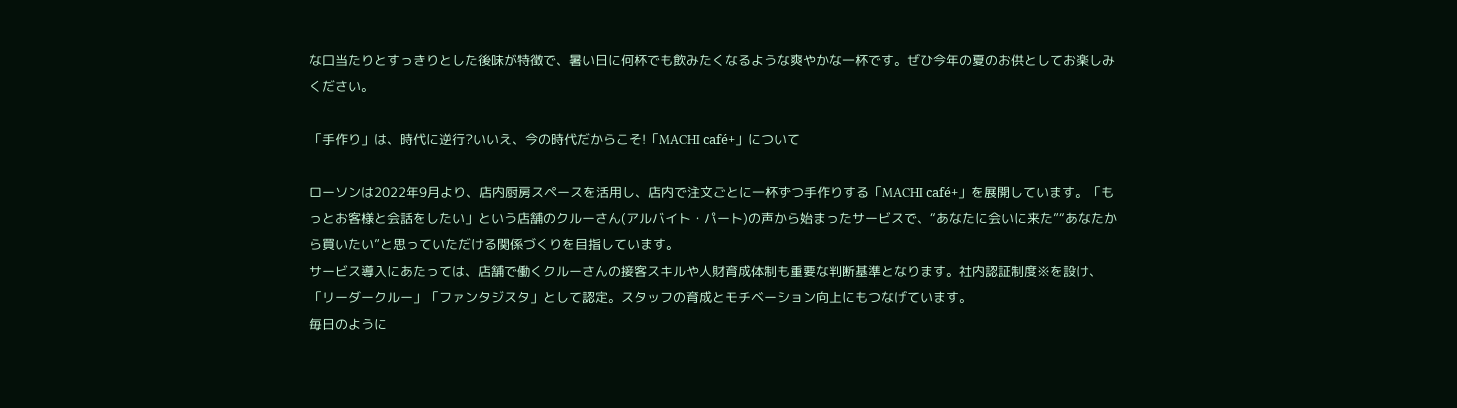な口当たりとすっきりとした後味が特徴で、暑い日に何杯でも飲みたくなるような爽やかな一杯です。ぜひ今年の夏のお供としてお楽しみください。

「手作り」は、時代に逆行?いいえ、今の時代だからこそ!「MACHI café+」について

ローソンは2022年9月より、店内厨房スペースを活用し、店内で注文ごとに一杯ずつ手作りする「MACHI café+」を展開しています。「もっとお客様と会話をしたい」という店舗のクルーさん(アルバイト・パート)の声から始まったサービスで、“あなたに会いに来た”“あなたから買いたい”と思っていただける関係づくりを目指しています。
サービス導入にあたっては、店舗で働くクルーさんの接客スキルや人財育成体制も重要な判断基準となります。社内認証制度※を設け、「リーダークルー」「ファンタジスタ」として認定。スタッフの育成とモチベーション向上にもつなげています。
毎日のように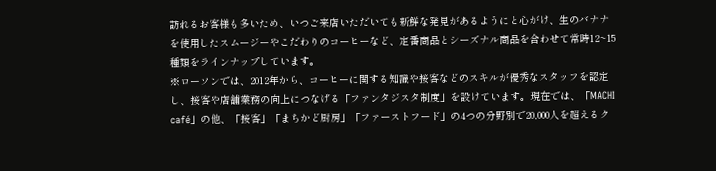訪れるお客様も多いため、いつご来店いただいても新鮮な発見があるようにと心がけ、生のバナナを使用したスムージーやこだわりのコーヒーなど、定番商品とシーズナル商品を合わせて常時12~15種類をラインナップしています。
※ローソンでは、2012年から、コーヒーに関する知識や接客などのスキルが優秀なスタッフを認定し、接客や店舗業務の向上につなげる「ファンタジスタ制度」を設けています。現在では、「MACHI café」の他、「接客」「まちかど厨房」「ファーストフード」の4つの分野別で20,000人を超えるク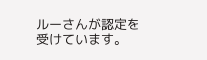ルーさんが認定を受けています。